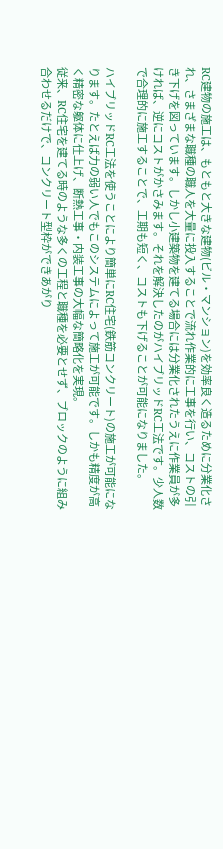RC建物の施工は、もともと大きな建物(ビル・マンション)を効率良く造るために分業化され、さまざまな職種の職人を大量に投入することで流れ作業的に工事を行い、コストの引き下げを図っています。しかし小建築物を建てる場合には分業化されたうえに作業員が多ければ、逆にコストがかさみます。それを解決したのがハイブリッドRC工法です。少人数で合理的に施工することで、工期も短く、コストも下げることが可能になりました。

ハイブリッドRC工法を使うことにより簡単にRC住宅(鉄筋コンクリート)の施工が可能になります。たとえば力の弱い人でもこのシステムによって施工が可能です。しかも精度が高く精密な躯体に仕上げ、断熱工事・内装工事の大幅な簡略化を実現。
従来、RC住宅を建てる時のような多くの工程と職種を必要とせず、ブロックのように組み合わせるだけで、コンクリート型枠ができあがり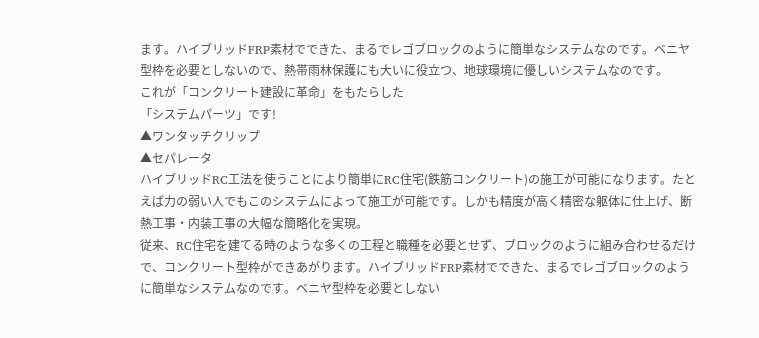ます。ハイブリッドFRP素材でできた、まるでレゴブロックのように簡単なシステムなのです。ベニヤ型枠を必要としないので、熱帯雨林保護にも大いに役立つ、地球環境に優しいシステムなのです。
これが「コンクリート建設に革命」をもたらした
「システムパーツ」です!
▲ワンタッチクリップ
▲セパレータ
ハイブリッドRC工法を使うことにより簡単にRC住宅(鉄筋コンクリート)の施工が可能になります。たとえば力の弱い人でもこのシステムによって施工が可能です。しかも精度が高く精密な躯体に仕上げ、断熱工事・内装工事の大幅な簡略化を実現。
従来、RC住宅を建てる時のような多くの工程と職種を必要とせず、ブロックのように組み合わせるだけで、コンクリート型枠ができあがります。ハイブリッドFRP素材でできた、まるでレゴブロックのように簡単なシステムなのです。ベニヤ型枠を必要としない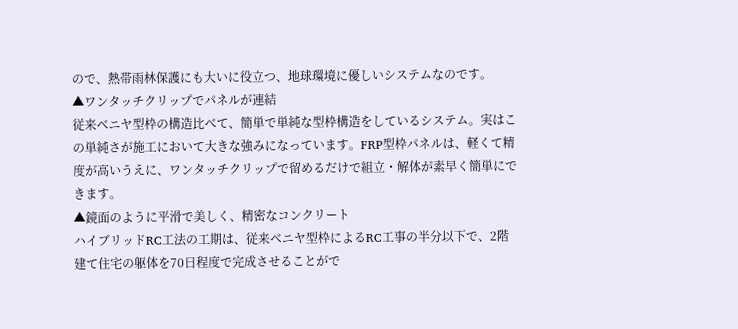ので、熱帯雨林保護にも大いに役立つ、地球環境に優しいシステムなのです。
▲ワンタッチクリップでパネルが連結
従来ベニヤ型枠の構造比べて、簡単で単純な型枠構造をしているシステム。実はこの単純さが施工において大きな強みになっています。FRP型枠パネルは、軽くて精度が高いうえに、ワンタッチクリップで留めるだけで組立・解体が素早く簡単にできます。
▲鏡面のように平滑で美しく、精密なコンクリート
ハイブリッドRC工法の工期は、従来ベニヤ型枠によるRC工事の半分以下で、2階建て住宅の躯体を70日程度で完成させることがで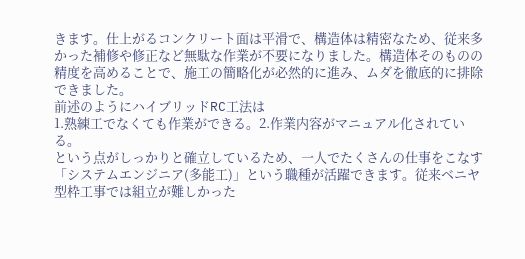きます。仕上がるコンクリート面は平滑で、構造体は精密なため、従来多かった補修や修正など無駄な作業が不要になりました。構造体そのものの精度を高めることで、施工の簡略化が必然的に進み、ムダを徹底的に排除できました。
前述のようにハイブリッドRC工法は
1.熟練工でなくても作業ができる。2.作業内容がマニュアル化されている。
という点がしっかりと確立しているため、一人でたくさんの仕事をこなす「システムエンジニア(多能工)」という職種が活躍できます。従来ベニヤ型枠工事では組立が難しかった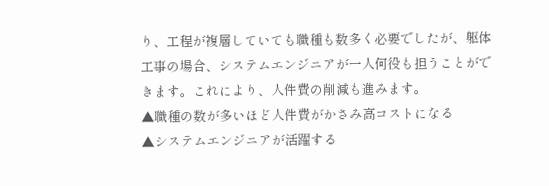り、工程が複層していても職種も数多く必要でしたが、躯体工事の場合、システムエンジニアが一人何役も担うことができます。これにより、人件費の削減も進みます。
▲職種の数が多いほど人件費がかさみ高コストになる
▲システムエンジニアが活躍する